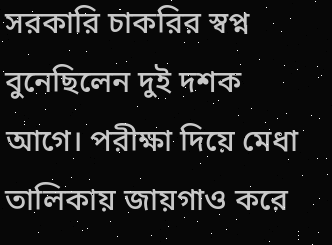সরকারি চাকরির স্বপ্ন বুনেছিলেন দুই দশক আগে। পরীক্ষা দিয়ে মেধা তালিকায় জায়গাও করে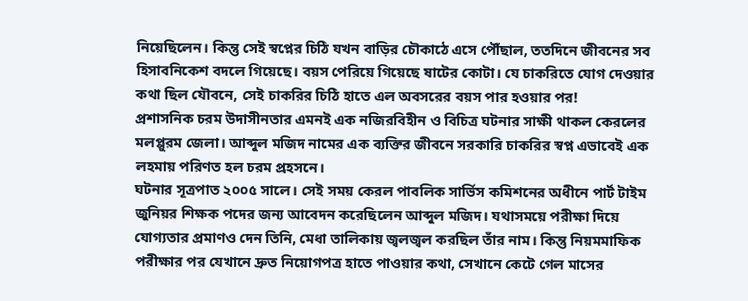নিয়েছিলেন। কিন্তু সেই স্বপ্নের চিঠি যখন বাড়ির চৌকাঠে এসে পৌঁছাল, ততদিনে জীবনের সব হিসাবনিকেশ বদলে গিয়েছে। বয়স পেরিয়ে গিয়েছে ষাটের কোটা। যে চাকরিতে যোগ দেওয়ার কথা ছিল যৌবনে, সেই চাকরির চিঠি হাতে এল অবসরের বয়স পার হওয়ার পর!
প্রশাসনিক চরম উদাসীনতার এমনই এক নজিরবিহীন ও বিচিত্র ঘটনার সাক্ষী থাকল কেরলের মলপ্পুরম জেলা। আব্দুল মজিদ নামের এক ব্যক্তির জীবনে সরকারি চাকরির স্বপ্ন এভাবেই এক লহমায় পরিণত হল চরম প্রহসনে।
ঘটনার সূত্রপাত ২০০৫ সালে। সেই সময় কেরল পাবলিক সার্ভিস কমিশনের অধীনে পার্ট টাইম জুনিয়র শিক্ষক পদের জন্য আবেদন করেছিলেন আব্দুল মজিদ। যথাসময়ে পরীক্ষা দিয়ে যোগ্যতার প্রমাণও দেন তিনি, মেধা তালিকায় জ্বলজ্বল করছিল তাঁর নাম। কিন্তু নিয়মমাফিক পরীক্ষার পর যেখানে দ্রুত নিয়োগপত্র হাতে পাওয়ার কথা, সেখানে কেটে গেল মাসের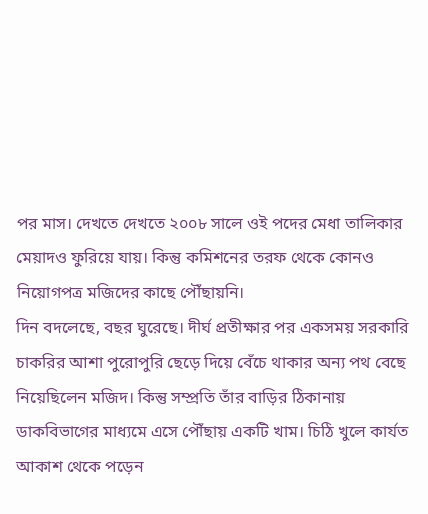পর মাস। দেখতে দেখতে ২০০৮ সালে ওই পদের মেধা তালিকার মেয়াদও ফুরিয়ে যায়। কিন্তু কমিশনের তরফ থেকে কোনও নিয়োগপত্র মজিদের কাছে পৌঁছায়নি।
দিন বদলেছে, বছর ঘুরেছে। দীর্ঘ প্রতীক্ষার পর একসময় সরকারি চাকরির আশা পুরোপুরি ছেড়ে দিয়ে বেঁচে থাকার অন্য পথ বেছে নিয়েছিলেন মজিদ। কিন্তু সম্প্রতি তাঁর বাড়ির ঠিকানায় ডাকবিভাগের মাধ্যমে এসে পৌঁছায় একটি খাম। চিঠি খুলে কার্যত আকাশ থেকে পড়েন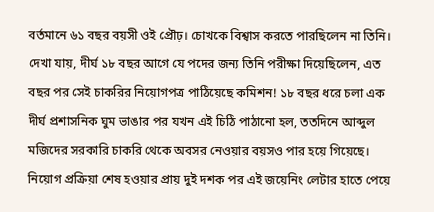বর্তমানে ৬১ বছর বয়সী ওই প্রৌঢ়। চোখকে বিশ্বাস করতে পারছিলেন না তিনি। দেখা যায়, দীর্ঘ ১৮ বছর আগে যে পদের জন্য তিনি পরীক্ষা দিয়েছিলেন, এত বছর পর সেই চাকরির নিয়োগপত্র পাঠিয়েছে কমিশন! ১৮ বছর ধরে চলা এক দীর্ঘ প্রশাসনিক ঘুম ভাঙার পর যখন এই চিঠি পাঠানো হল, ততদিনে আব্দুল মজিদের সরকারি চাকরি থেকে অবসর নেওয়ার বয়সও পার হয়ে গিয়েছে।
নিয়োগ প্রক্রিয়া শেষ হওয়ার প্রায় দুই দশক পর এই জয়েনিং লেটার হাতে পেয়ে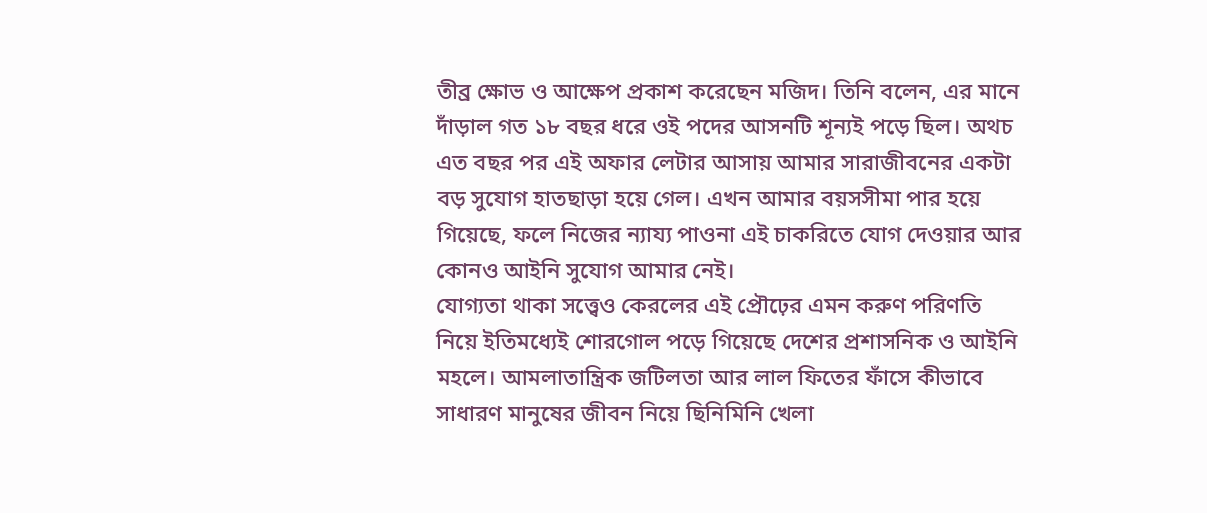তীব্র ক্ষোভ ও আক্ষেপ প্রকাশ করেছেন মজিদ। তিনি বলেন, এর মানে দাঁড়াল গত ১৮ বছর ধরে ওই পদের আসনটি শূন্যই পড়ে ছিল। অথচ এত বছর পর এই অফার লেটার আসায় আমার সারাজীবনের একটা বড় সুযোগ হাতছাড়া হয়ে গেল। এখন আমার বয়সসীমা পার হয়ে গিয়েছে, ফলে নিজের ন্যায্য পাওনা এই চাকরিতে যোগ দেওয়ার আর কোনও আইনি সুযোগ আমার নেই।
যোগ্যতা থাকা সত্ত্বেও কেরলের এই প্রৌঢ়ের এমন করুণ পরিণতি নিয়ে ইতিমধ্যেই শোরগোল পড়ে গিয়েছে দেশের প্রশাসনিক ও আইনি মহলে। আমলাতান্ত্রিক জটিলতা আর লাল ফিতের ফাঁসে কীভাবে সাধারণ মানুষের জীবন নিয়ে ছিনিমিনি খেলা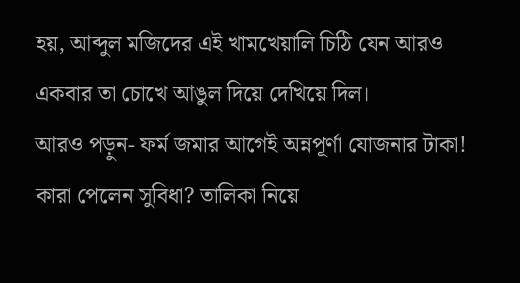হয়, আব্দুল মজিদের এই খামখেয়ালি চিঠি যেন আরও একবার তা চোখে আঙুল দিয়ে দেখিয়ে দিল।
আরও পড়ুন- ফর্ম জমার আগেই অন্নপূর্ণা যোজনার টাকা! কারা পেলেন সুবিধা? তালিকা নিয়ে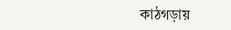কাঠগড়ায়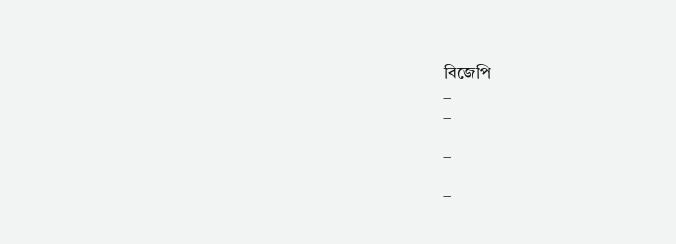বিজেপি
_
_

_

_